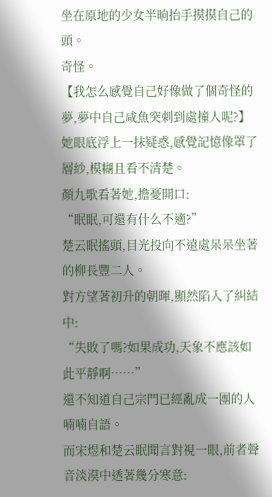坐在原地的少女半晌抬手摸摸自己的頭。
奇怪。
【我怎么感覺自己好像做了個奇怪的夢,夢中自己咸魚突刺到處撞人呢?】
她眼底浮上一抹疑惑,感覺記憶像罩了層紗,模糊且看不清楚。
顏九歌看著她,擔憂開口:
“眠眠,可還有什么不適?”
楚云眠搖頭,目光投向不遠處呆呆坐著的柳長豐二人。
對方望著初升的朝暉,顯然陷入了糾結中:
“失敗了嗎?如果成功,天象不應該如此平靜啊……”
還不知道自己宗門已經亂成一團的人喃喃自語。
而宋煜和楚云眠聞言對視一眼,前者聲音淡漠中透著幾分寒意: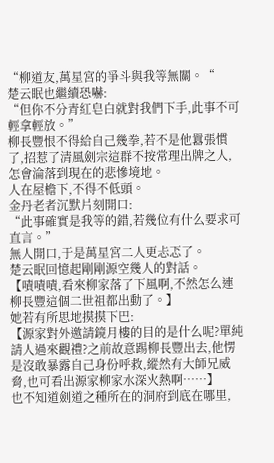“柳道友,萬星宮的爭斗與我等無關。“
楚云眠也繼續恐嚇:
“但你不分青紅皂白就對我們下手,此事不可輕拿輕放。”
柳長豐恨不得給自己幾拳,若不是他囂張慣了,招惹了清風劍宗這群不按常理出牌之人,怎會淪落到現在的悲慘境地。
人在屋檐下,不得不低頭。
金丹老者沉默片刻開口:
“此事確實是我等的錯,若幾位有什么要求可直言。”
無人開口,于是萬星宮二人更忐忑了。
楚云眠回憶起剛剛源空幾人的對話。
【嘖嘖嘖,看來柳家落了下風啊,不然怎么連柳長豐這個二世祖都出動了。】
她若有所思地摸摸下巴:
【源家對外邀請鏡月樓的目的是什么呢?單純請人過來觀禮?之前故意踢柳長豐出去,他愣是沒敢暴露自己身份呼救,縱然有大師兄威脅,也可看出源家柳家水深火熱啊……】
也不知道劍道之種所在的洞府到底在哪里,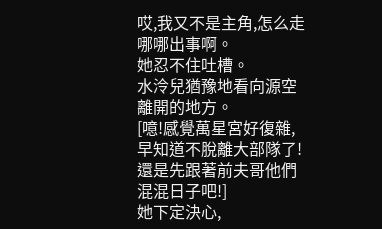哎,我又不是主角,怎么走哪哪出事啊。
她忍不住吐槽。
水泠兒猶豫地看向源空離開的地方。
[噫!感覺萬星宮好復雜,早知道不脫離大部隊了!還是先跟著前夫哥他們混混日子吧!]
她下定決心,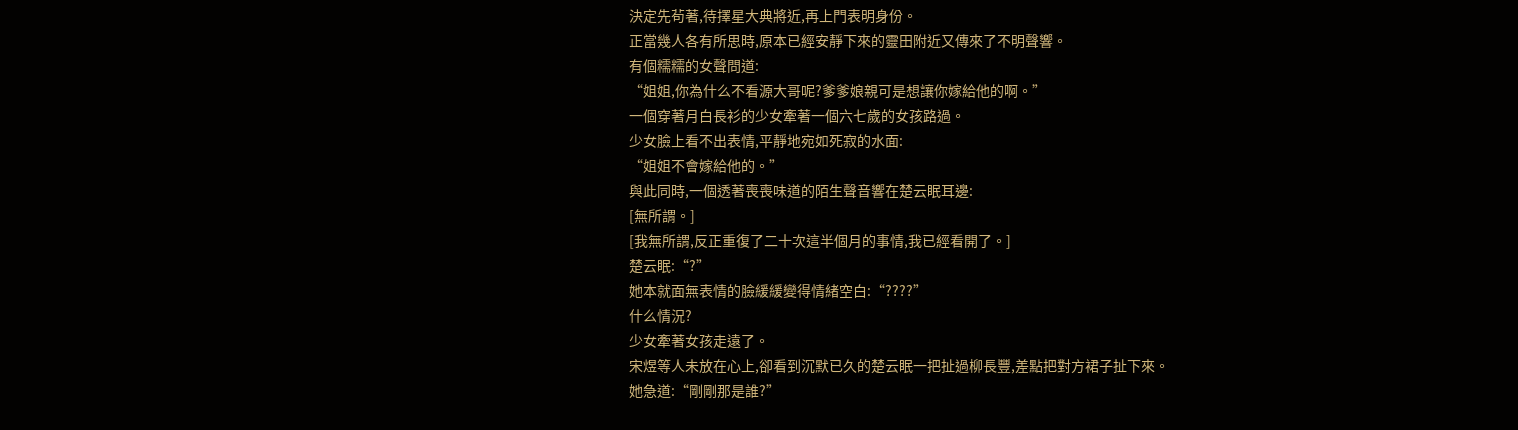決定先茍著,待擇星大典將近,再上門表明身份。
正當幾人各有所思時,原本已經安靜下來的靈田附近又傳來了不明聲響。
有個糯糯的女聲問道:
“姐姐,你為什么不看源大哥呢?爹爹娘親可是想讓你嫁給他的啊。”
一個穿著月白長衫的少女牽著一個六七歲的女孩路過。
少女臉上看不出表情,平靜地宛如死寂的水面:
“姐姐不會嫁給他的。”
與此同時,一個透著喪喪味道的陌生聲音響在楚云眠耳邊:
[無所謂。]
[我無所謂,反正重復了二十次這半個月的事情,我已經看開了。]
楚云眠:“?”
她本就面無表情的臉緩緩變得情緒空白:“????”
什么情況?
少女牽著女孩走遠了。
宋煜等人未放在心上,卻看到沉默已久的楚云眠一把扯過柳長豐,差點把對方裙子扯下來。
她急道:“剛剛那是誰?”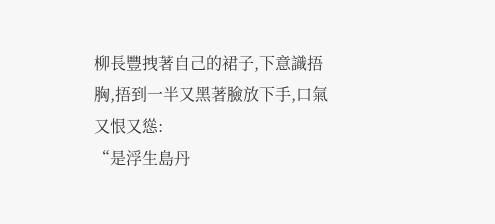柳長豐拽著自己的裙子,下意識捂胸,捂到一半又黑著臉放下手,口氣又恨又慫:
“是浮生島丹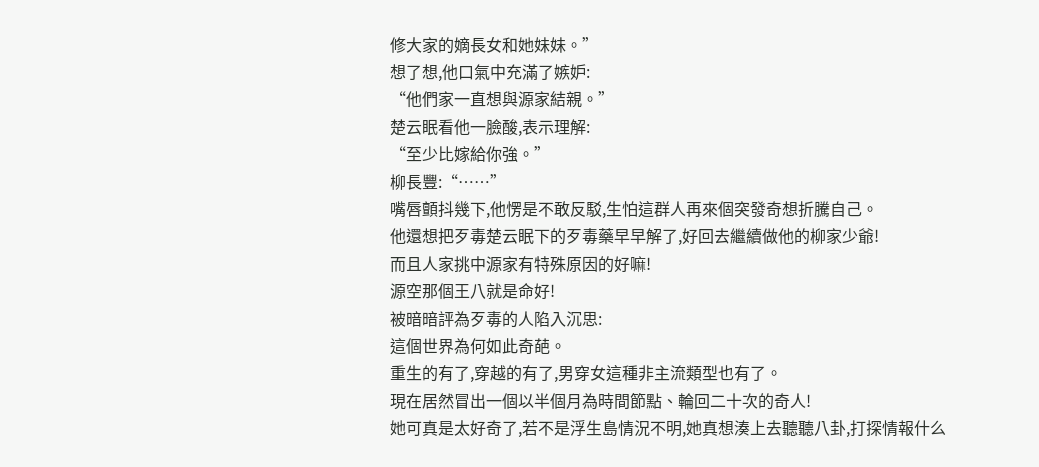修大家的嫡長女和她妹妹。”
想了想,他口氣中充滿了嫉妒:
“他們家一直想與源家結親。”
楚云眠看他一臉酸,表示理解:
“至少比嫁給你強。”
柳長豐:“……”
嘴唇顫抖幾下,他愣是不敢反駁,生怕這群人再來個突發奇想折騰自己。
他還想把歹毒楚云眠下的歹毒藥早早解了,好回去繼續做他的柳家少爺!
而且人家挑中源家有特殊原因的好嘛!
源空那個王八就是命好!
被暗暗評為歹毒的人陷入沉思:
這個世界為何如此奇葩。
重生的有了,穿越的有了,男穿女這種非主流類型也有了。
現在居然冒出一個以半個月為時間節點、輪回二十次的奇人!
她可真是太好奇了,若不是浮生島情況不明,她真想湊上去聽聽八卦,打探情報什么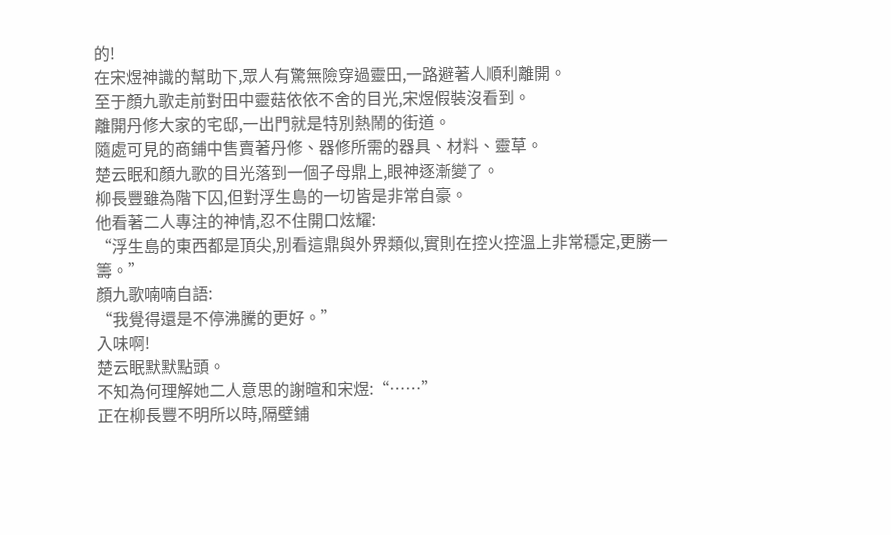的!
在宋煜神識的幫助下,眾人有驚無險穿過靈田,一路避著人順利離開。
至于顏九歌走前對田中靈菇依依不舍的目光,宋煜假裝沒看到。
離開丹修大家的宅邸,一出門就是特別熱鬧的街道。
隨處可見的商鋪中售賣著丹修、器修所需的器具、材料、靈草。
楚云眠和顏九歌的目光落到一個子母鼎上,眼神逐漸變了。
柳長豐雖為階下囚,但對浮生島的一切皆是非常自豪。
他看著二人專注的神情,忍不住開口炫耀:
“浮生島的東西都是頂尖,別看這鼎與外界類似,實則在控火控溫上非常穩定,更勝一籌。”
顏九歌喃喃自語:
“我覺得還是不停沸騰的更好。”
入味啊!
楚云眠默默點頭。
不知為何理解她二人意思的謝暄和宋煜:“……”
正在柳長豐不明所以時,隔壁鋪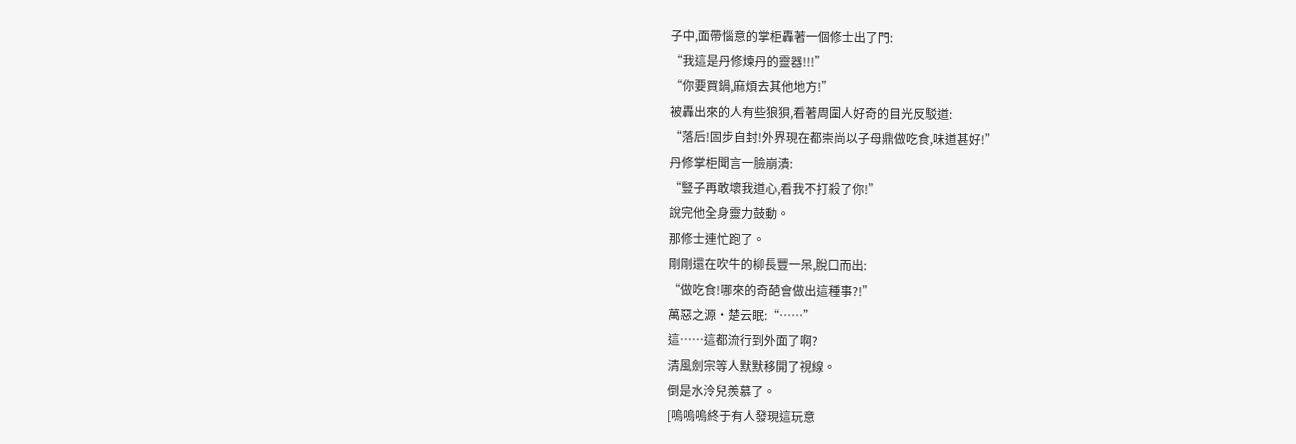子中,面帶惱意的掌柜轟著一個修士出了門:
“我這是丹修煉丹的靈器!!!”
“你要買鍋,麻煩去其他地方!”
被轟出來的人有些狼狽,看著周圍人好奇的目光反駁道:
“落后!固步自封!外界現在都崇尚以子母鼎做吃食,味道甚好!”
丹修掌柜聞言一臉崩潰:
“豎子再敢壞我道心,看我不打殺了你!”
說完他全身靈力鼓動。
那修士連忙跑了。
剛剛還在吹牛的柳長豐一呆,脫口而出:
“做吃食!哪來的奇葩會做出這種事?!”
萬惡之源·楚云眠:“……”
這……這都流行到外面了啊?
清風劍宗等人默默移開了視線。
倒是水泠兒羨慕了。
[嗚嗚嗚終于有人發現這玩意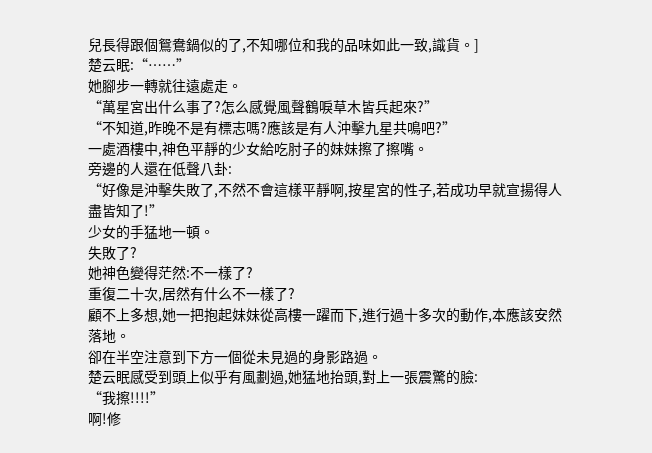兒長得跟個鴛鴦鍋似的了,不知哪位和我的品味如此一致,識貨。]
楚云眠:“……”
她腳步一轉就往遠處走。
“萬星宮出什么事了?怎么感覺風聲鶴唳草木皆兵起來?”
“不知道,昨晚不是有標志嗎?應該是有人沖擊九星共鳴吧?”
一處酒樓中,神色平靜的少女給吃肘子的妹妹擦了擦嘴。
旁邊的人還在低聲八卦:
“好像是沖擊失敗了,不然不會這樣平靜啊,按星宮的性子,若成功早就宣揚得人盡皆知了!”
少女的手猛地一頓。
失敗了?
她神色變得茫然:不一樣了?
重復二十次,居然有什么不一樣了?
顧不上多想,她一把抱起妹妹從高樓一躍而下,進行過十多次的動作,本應該安然落地。
卻在半空注意到下方一個從未見過的身影路過。
楚云眠感受到頭上似乎有風劃過,她猛地抬頭,對上一張震驚的臉:
“我擦!!!!”
啊!修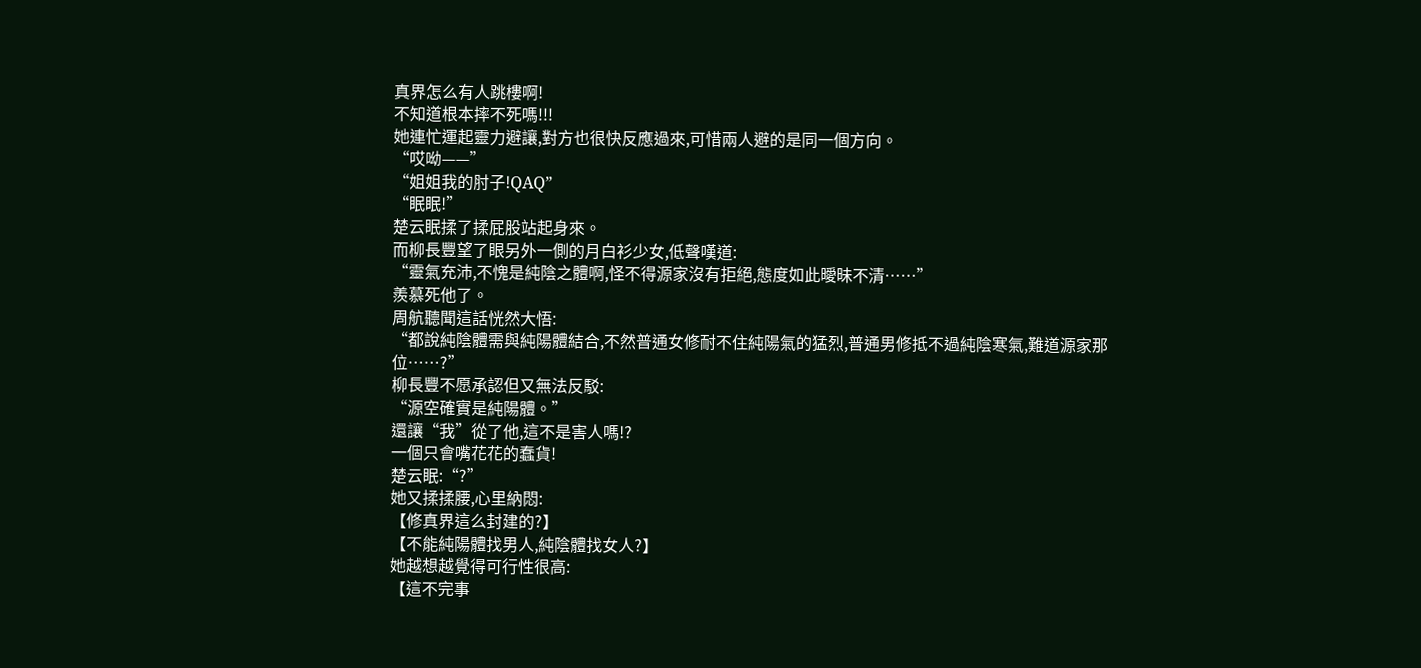真界怎么有人跳樓啊!
不知道根本摔不死嗎!!!
她連忙運起靈力避讓,對方也很快反應過來,可惜兩人避的是同一個方向。
“哎呦——”
“姐姐我的肘子!QAQ”
“眠眠!”
楚云眠揉了揉屁股站起身來。
而柳長豐望了眼另外一側的月白衫少女,低聲嘆道:
“靈氣充沛,不愧是純陰之體啊,怪不得源家沒有拒絕,態度如此曖昧不清……”
羨慕死他了。
周航聽聞這話恍然大悟:
“都說純陰體需與純陽體結合,不然普通女修耐不住純陽氣的猛烈,普通男修抵不過純陰寒氣,難道源家那位……?”
柳長豐不愿承認但又無法反駁:
“源空確實是純陽體。”
還讓“我”從了他,這不是害人嗎!?
一個只會嘴花花的蠢貨!
楚云眠:“?”
她又揉揉腰,心里納悶:
【修真界這么封建的?】
【不能純陽體找男人,純陰體找女人?】
她越想越覺得可行性很高:
【這不完事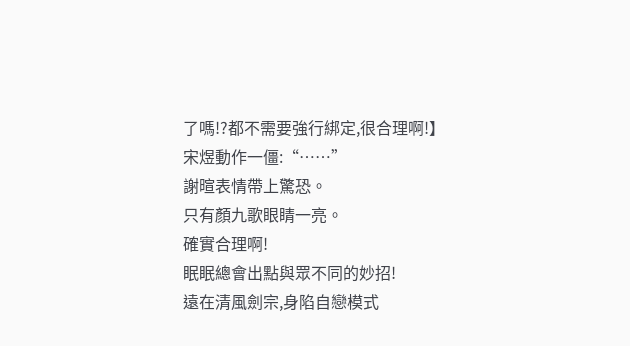了嗎!?都不需要強行綁定,很合理啊!】
宋煜動作一僵:“……”
謝暄表情帶上驚恐。
只有顏九歌眼睛一亮。
確實合理啊!
眠眠總會出點與眾不同的妙招!
遠在清風劍宗,身陷自戀模式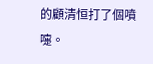的顧清恒打了個噴嚏。